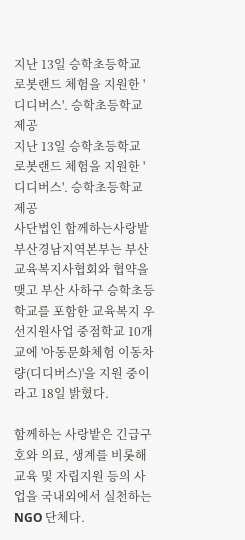지난 13일 승학초등학교 로봇랜드 체험을 지원한 '디디버스'. 승학초등학교 제공
지난 13일 승학초등학교 로봇랜드 체험을 지원한 '디디버스'. 승학초등학교 제공
사단법인 함께하는사랑밭 부산경남지역본부는 부산교육복지사협회와 협약을 맺고 부산 사하구 승학초등학교를 포함한 교육복지 우선지원사업 중점학교 10개교에 '아동문화체험 이동차량(디디버스)'을 지원 중이라고 18일 밝혔다.

함께하는 사랑밭은 긴급구호와 의료, 생계를 비롯해 교육 및 자립지원 등의 사업을 국내외에서 실천하는 NGO 단체다.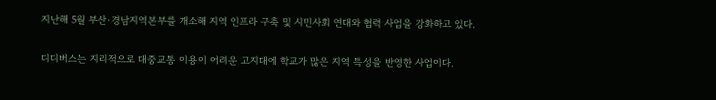지난해 5월 부산·경남지역본부를 개소해 지역 인프라 구축 및 시민사회 연대와 협력 사업을 강화하고 있다.

디디버스는 지리적으로 대중교통 이용이 어려운 고지대에 학교가 많은 지역 특성을 반영한 사업이다.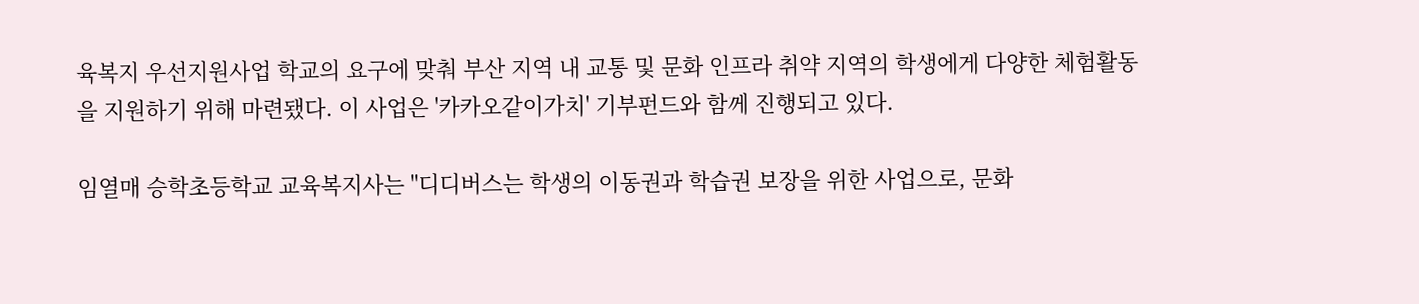육복지 우선지원사업 학교의 요구에 맞춰 부산 지역 내 교통 및 문화 인프라 취약 지역의 학생에게 다양한 체험활동을 지원하기 위해 마련됐다. 이 사업은 '카카오같이가치' 기부펀드와 함께 진행되고 있다.

임열매 승학초등학교 교육복지사는 "디디버스는 학생의 이동권과 학습권 보장을 위한 사업으로, 문화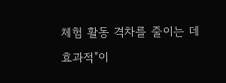체험 활동 격차를 줄이는 데 효과적"이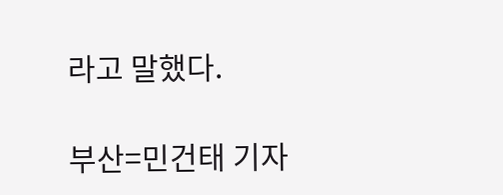라고 말했다.

부산=민건태 기자